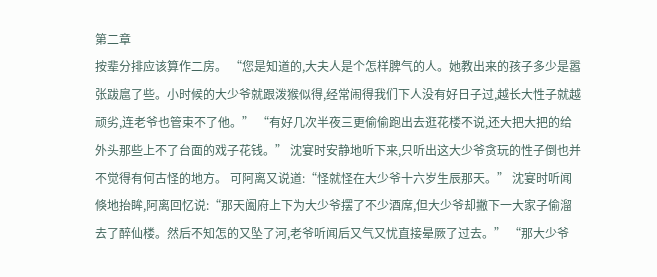第二章
按辈分排应该算作二房。 “您是知道的,大夫人是个怎样脾气的人。她教出来的孩子多少是嚣张跋扈了些。小时候的大少爷就跟泼猴似得,经常闹得我们下人没有好日子过,越长大性子就越顽劣,连老爷也管束不了他。” “有好几次半夜三更偷偷跑出去逛花楼不说,还大把大把的给外头那些上不了台面的戏子花钱。” 沈宴时安静地听下来,只听出这大少爷贪玩的性子倒也并不觉得有何古怪的地方。 可阿离又说道:“怪就怪在大少爷十六岁生辰那天。” 沈宴时听闻倏地抬眸,阿离回忆说:“那天阖府上下为大少爷摆了不少酒席,但大少爷却撇下一大家子偷溜去了醉仙楼。然后不知怎的又坠了河,老爷听闻后又气又忧直接晕厥了过去。” “那大少爷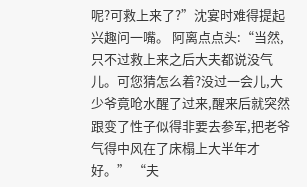呢?可救上来了?”沈宴时难得提起兴趣问一嘴。 阿离点点头:“当然,只不过救上来之后大夫都说没气儿。可您猜怎么着?没过一会儿,大少爷竟呛水醒了过来,醒来后就突然跟变了性子似得非要去参军,把老爷气得中风在了床榻上大半年才好。” “夫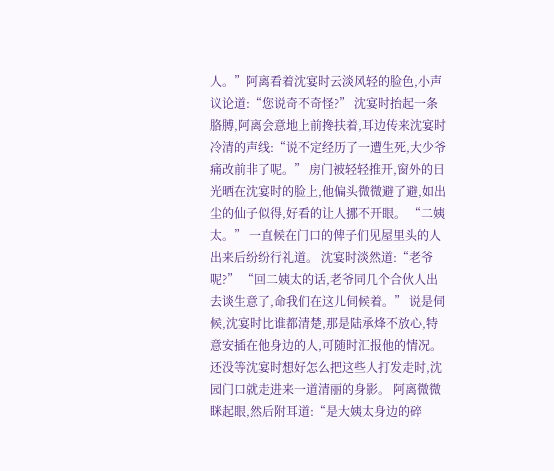人。”阿离看着沈宴时云淡风轻的脸色,小声议论道:“您说奇不奇怪?” 沈宴时抬起一条胳膊,阿离会意地上前搀扶着,耳边传来沈宴时冷清的声线:“说不定经历了一遭生死,大少爷痛改前非了呢。” 房门被轻轻推开,窗外的日光晒在沈宴时的脸上,他偏头微微避了避,如出尘的仙子似得,好看的让人挪不开眼。 “二姨太。” 一直候在门口的俾子们见屋里头的人出来后纷纷行礼道。 沈宴时淡然道:“老爷呢?” “回二姨太的话,老爷同几个合伙人出去谈生意了,命我们在这儿伺候着。” 说是伺候,沈宴时比谁都清楚,那是陆承烽不放心,特意安插在他身边的人,可随时汇报他的情况。 还没等沈宴时想好怎么把这些人打发走时,沈园门口就走进来一道清丽的身影。 阿离微微眯起眼,然后附耳道:“是大姨太身边的碎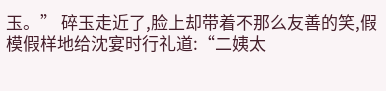玉。” 碎玉走近了,脸上却带着不那么友善的笑,假模假样地给沈宴时行礼道:“二姨太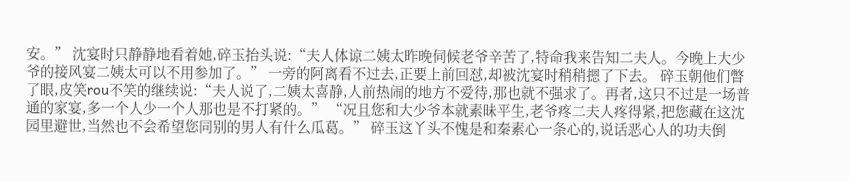安。” 沈宴时只静静地看着她,碎玉抬头说:“夫人体谅二姨太昨晚伺候老爷辛苦了,特命我来告知二夫人。今晚上大少爷的接风宴二姨太可以不用参加了。” 一旁的阿离看不过去,正要上前回怼,却被沈宴时稍稍摁了下去。 碎玉朝他们瞥了眼,皮笑rou不笑的继续说:“夫人说了,二姨太喜静,人前热闹的地方不爱待,那也就不强求了。再者,这只不过是一场普通的家宴,多一个人少一个人那也是不打紧的。” “况且您和大少爷本就素昧平生,老爷疼二夫人疼得紧,把您藏在这沈园里避世,当然也不会希望您同别的男人有什么瓜葛。” 碎玉这丫头不愧是和秦素心一条心的,说话恶心人的功夫倒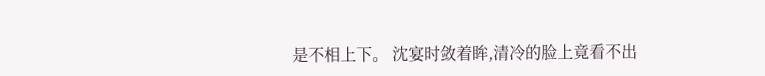是不相上下。 沈宴时敛着眸,清冷的脸上竟看不出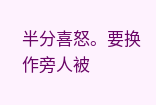半分喜怒。要换作旁人被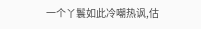一个丫鬟如此冷嘲热讽,估